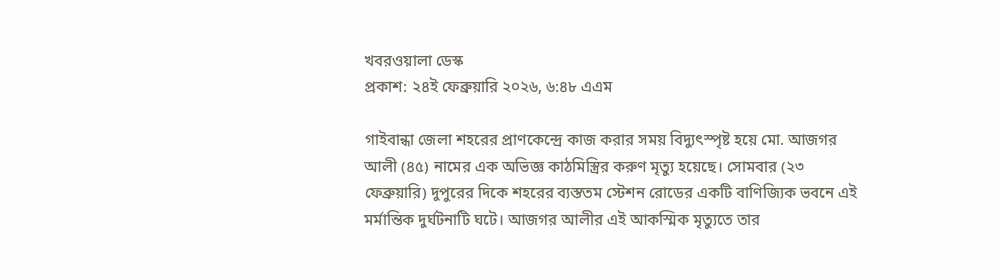খবরওয়ালা ডেস্ক
প্রকাশ: ২৪ই ফেব্রুয়ারি ২০২৬, ৬:৪৮ এএম

গাইবান্ধা জেলা শহরের প্রাণকেন্দ্রে কাজ করার সময় বিদ্যুৎস্পৃষ্ট হয়ে মো. আজগর আলী (৪৫) নামের এক অভিজ্ঞ কাঠমিস্ত্রির করুণ মৃত্যু হয়েছে। সোমবার (২৩ ফেব্রুয়ারি) দুপুরের দিকে শহরের ব্যস্ততম স্টেশন রোডের একটি বাণিজ্যিক ভবনে এই মর্মান্তিক দুর্ঘটনাটি ঘটে। আজগর আলীর এই আকস্মিক মৃত্যুতে তার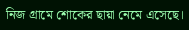নিজ গ্রামে শোকের ছায়া নেমে এসেছে।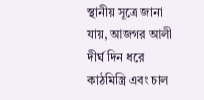স্থানীয় সূত্রে জানা যায়, আজগর আলী দীর্ঘ দিন ধরে কাঠমিস্ত্রি এবং চাল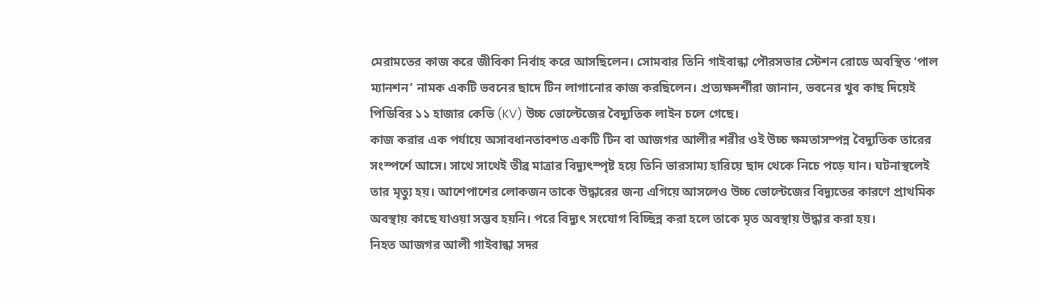মেরামতের কাজ করে জীবিকা নির্বাহ করে আসছিলেন। সোমবার তিনি গাইবান্ধা পৌরসভার স্টেশন রোডে অবস্থিত ‘পাল ম্যানশন’ নামক একটি ভবনের ছাদে টিন লাগানোর কাজ করছিলেন। প্রত্যক্ষদর্শীরা জানান, ভবনের খুব কাছ দিয়েই পিডিবির ১১ হাজার কেভি (KV) উচ্চ ভোল্টেজের বৈদ্যুতিক লাইন চলে গেছে।
কাজ করার এক পর্যায়ে অসাবধানতাবশত একটি টিন বা আজগর আলীর শরীর ওই উচ্চ ক্ষমতাসম্পন্ন বৈদ্যুতিক তারের সংস্পর্শে আসে। সাথে সাথেই তীব্র মাত্রার বিদ্যুৎস্পৃষ্ট হয়ে তিনি ভারসাম্য হারিয়ে ছাদ থেকে নিচে পড়ে যান। ঘটনাস্থলেই তার মৃত্যু হয়। আশেপাশের লোকজন তাকে উদ্ধারের জন্য এগিয়ে আসলেও উচ্চ ভোল্টেজের বিদ্যুতের কারণে প্রাথমিক অবস্থায় কাছে যাওয়া সম্ভব হয়নি। পরে বিদ্যুৎ সংযোগ বিচ্ছিন্ন করা হলে তাকে মৃত অবস্থায় উদ্ধার করা হয়।
নিহত আজগর আলী গাইবান্ধা সদর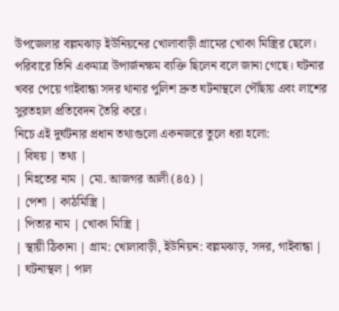উপজেলার বল্লমঝাড় ইউনিয়নের খোলাবাড়ী গ্রামের খোকা মিস্ত্রির ছেলে। পরিবারে তিনি একমাত্র উপার্জনক্ষম ব্যক্তি ছিলেন বলে জানা গেছে। ঘটনার খবর পেয়ে গাইবান্ধা সদর থানার পুলিশ দ্রুত ঘটনাস্থলে পৌঁছায় এবং লাশের সুরতহাল প্রতিবেদন তৈরি করে।
নিচে এই দুর্ঘটনার প্রধান তথ্যগুলো একনজরে তুলে ধরা হলো:
| বিষয় | তথ্য |
| নিহতের নাম | মো. আজগর আলী (৪৫) |
| পেশা | কাঠমিস্ত্রি |
| পিতার নাম | খোকা মিস্ত্রি |
| স্থায়ী ঠিকানা | গ্রাম: খোলাবাড়ী, ইউনিয়ন: বল্লমঝাড়, সদর, গাইবান্ধা |
| ঘটনাস্থল | পাল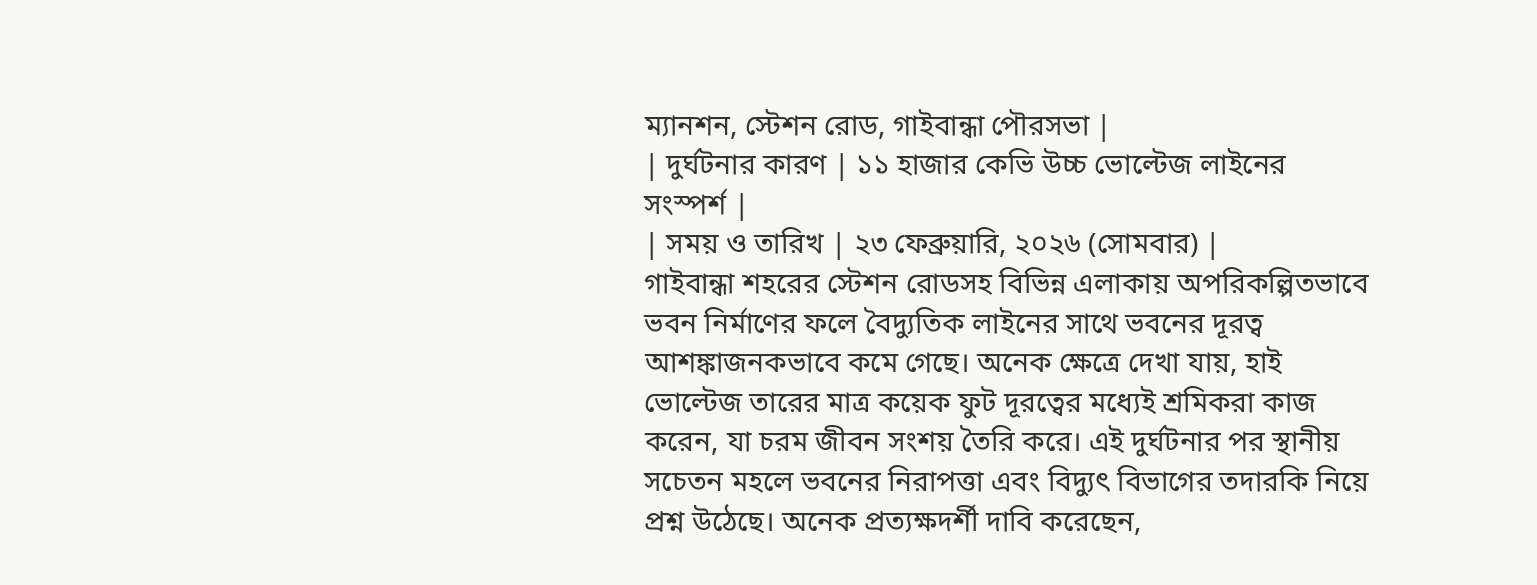ম্যানশন, স্টেশন রোড, গাইবান্ধা পৌরসভা |
| দুর্ঘটনার কারণ | ১১ হাজার কেভি উচ্চ ভোল্টেজ লাইনের সংস্পর্শ |
| সময় ও তারিখ | ২৩ ফেব্রুয়ারি, ২০২৬ (সোমবার) |
গাইবান্ধা শহরের স্টেশন রোডসহ বিভিন্ন এলাকায় অপরিকল্পিতভাবে ভবন নির্মাণের ফলে বৈদ্যুতিক লাইনের সাথে ভবনের দূরত্ব আশঙ্কাজনকভাবে কমে গেছে। অনেক ক্ষেত্রে দেখা যায়, হাই ভোল্টেজ তারের মাত্র কয়েক ফুট দূরত্বের মধ্যেই শ্রমিকরা কাজ করেন, যা চরম জীবন সংশয় তৈরি করে। এই দুর্ঘটনার পর স্থানীয় সচেতন মহলে ভবনের নিরাপত্তা এবং বিদ্যুৎ বিভাগের তদারকি নিয়ে প্রশ্ন উঠেছে। অনেক প্রত্যক্ষদর্শী দাবি করেছেন,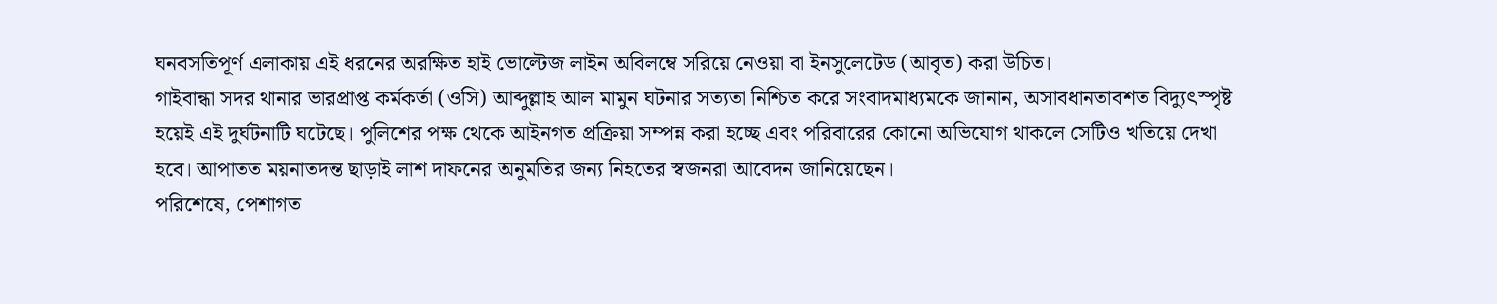ঘনবসতিপূর্ণ এলাকায় এই ধরনের অরক্ষিত হাই ভোল্টেজ লাইন অবিলম্বে সরিয়ে নেওয়া বা ইনসুলেটেড (আবৃত) করা উচিত।
গাইবান্ধা সদর থানার ভারপ্রাপ্ত কর্মকর্তা (ওসি) আব্দুল্লাহ আল মামুন ঘটনার সত্যতা নিশ্চিত করে সংবাদমাধ্যমকে জানান, অসাবধানতাবশত বিদ্যুৎস্পৃষ্ট হয়েই এই দুর্ঘটনাটি ঘটেছে। পুলিশের পক্ষ থেকে আইনগত প্রক্রিয়া সম্পন্ন করা হচ্ছে এবং পরিবারের কোনো অভিযোগ থাকলে সেটিও খতিয়ে দেখা হবে। আপাতত ময়নাতদন্ত ছাড়াই লাশ দাফনের অনুমতির জন্য নিহতের স্বজনরা আবেদন জানিয়েছেন।
পরিশেষে, পেশাগত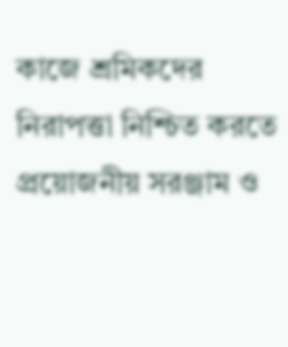কাজে শ্রমিকদের নিরাপত্তা নিশ্চিত করতে প্রয়োজনীয় সরঞ্জাম ও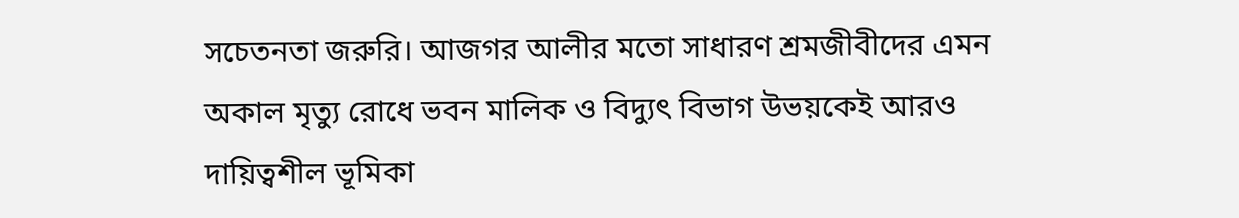সচেতনতা জরুরি। আজগর আলীর মতো সাধারণ শ্রমজীবীদের এমন অকাল মৃত্যু রোধে ভবন মালিক ও বিদ্যুৎ বিভাগ উভয়কেই আরও দায়িত্বশীল ভূমিকা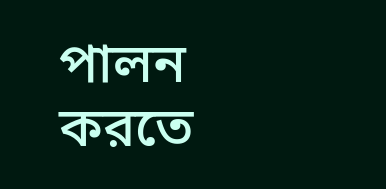পালন করতে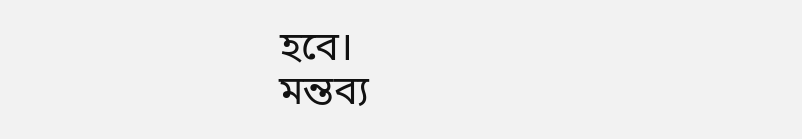হবে।
মন্তব্য